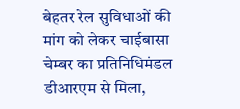बेहतर रेल सुविधाओं की मांग को लेकर चाईबासा चेम्बर का प्रतिनिधिमंडल डीआरएम से मिला,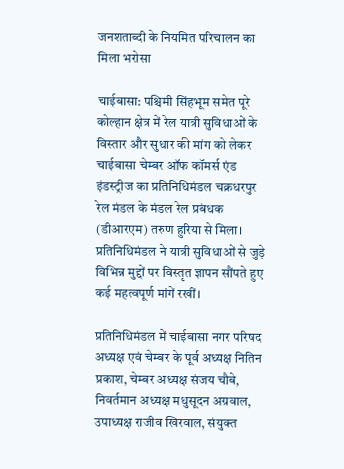जनशताब्दी के नियमित परिचालन का मिला भरोसा

चाईबासा: पश्चिमी सिंहभूम समेत पूरे कोल्हान क्षेत्र में रेल यात्री सुविधाओं के विस्तार और सुधार की मांग को लेकर चाईबासा चेम्बर ऑफ कॉमर्स एंड इंडस्ट्रीज का प्रतिनिधिमंडल चक्रधरपुर रेल मंडल के मंडल रेल प्रबंधक (डीआरएम) तरुण हुरिया से मिला। प्रतिनिधिमंडल ने यात्री सुविधाओं से जुड़े विभिन्न मुद्दों पर विस्तृत ज्ञापन सौंपते हुए कई महत्वपूर्ण मांगें रखीं।

प्रतिनिधिमंडल में चाईबासा नगर परिषद अध्यक्ष एवं चेम्बर के पूर्व अध्यक्ष नितिन प्रकाश, चेम्बर अध्यक्ष संजय चौबे, निवर्तमान अध्यक्ष मधुसूदन अग्रवाल, उपाध्यक्ष राजीव खिरवाल, संयुक्त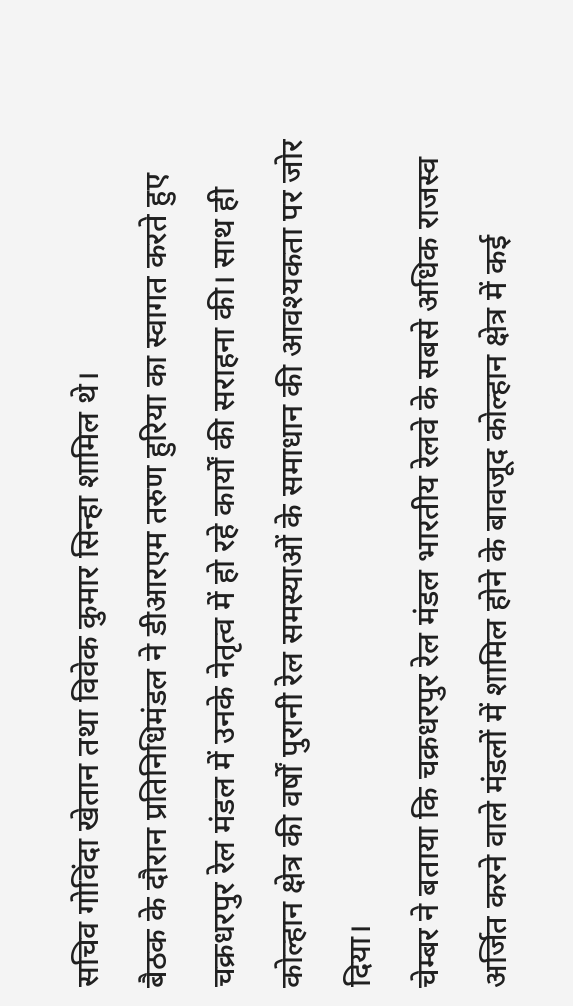सचिव गोविंदा खेतान तथा विवेक कुमार सिन्हा शामिल थे।
बैठक के दौरान प्रतिनिधिमंडल ने डीआरएम तरुण हुरिया का स्वागत करते हुए चक्रधरपुर रेल मंडल में उनके नेतृत्व में हो रहे कार्यों की सराहना की। साथ ही कोल्हान क्षेत्र की वर्षों पुरानी रेल समस्याओं के समाधान की आवश्यकता पर जोर दिया।
चेम्बर ने बताया कि चक्रधरपुर रेल मंडल भारतीय रेलवे के सबसे अधिक राजस्व अर्जित करने वाले मंडलों में शामिल होने के बावजूद कोल्हान क्षेत्र में कई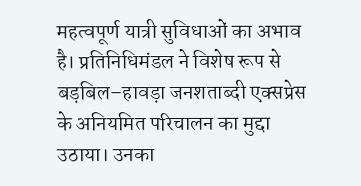महत्वपूर्ण यात्री सुविधाओं का अभाव है। प्रतिनिधिमंडल ने विशेष रूप से बड़बिल–हावड़ा जनशताब्दी एक्सप्रेस के अनियमित परिचालन का मुद्दा उठाया। उनका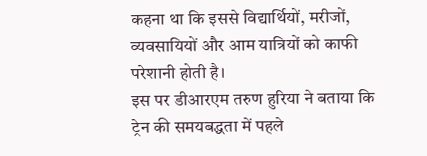कहना था कि इससे विद्यार्थियों, मरीजों, व्यवसायियों और आम यात्रियों को काफी परेशानी होती है।
इस पर डीआरएम तरुण हुरिया ने बताया कि ट्रेन की समयबद्धता में पहले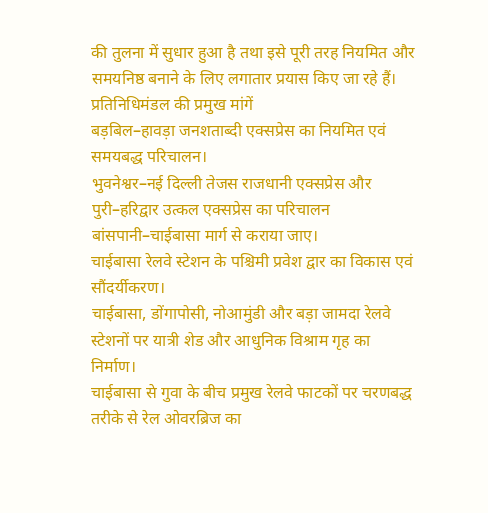की तुलना में सुधार हुआ है तथा इसे पूरी तरह नियमित और समयनिष्ठ बनाने के लिए लगातार प्रयास किए जा रहे हैं।
प्रतिनिधिमंडल की प्रमुख मांगें
बड़बिल–हावड़ा जनशताब्दी एक्सप्रेस का नियमित एवं समयबद्ध परिचालन।
भुवनेश्वर–नई दिल्ली तेजस राजधानी एक्सप्रेस और पुरी–हरिद्वार उत्कल एक्सप्रेस का परिचालन बांसपानी–चाईबासा मार्ग से कराया जाए।
चाईबासा रेलवे स्टेशन के पश्चिमी प्रवेश द्वार का विकास एवं सौंदर्यीकरण।
चाईबासा, डोंगापोसी, नोआमुंडी और बड़ा जामदा रेलवे स्टेशनों पर यात्री शेड और आधुनिक विश्राम गृह का निर्माण।
चाईबासा से गुवा के बीच प्रमुख रेलवे फाटकों पर चरणबद्ध तरीके से रेल ओवरब्रिज का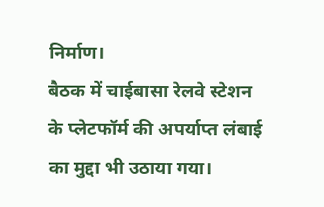निर्माण।
बैठक में चाईबासा रेलवे स्टेशन के प्लेटफॉर्म की अपर्याप्त लंबाई का मुद्दा भी उठाया गया।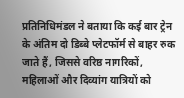प्रतिनिधिमंडल ने बताया कि कई बार ट्रेन के अंतिम दो डिब्बे प्लेटफॉर्म से बाहर रुक जाते हैं, जिससे वरिष्ठ नागरिकों, महिलाओं और दिव्यांग यात्रियों को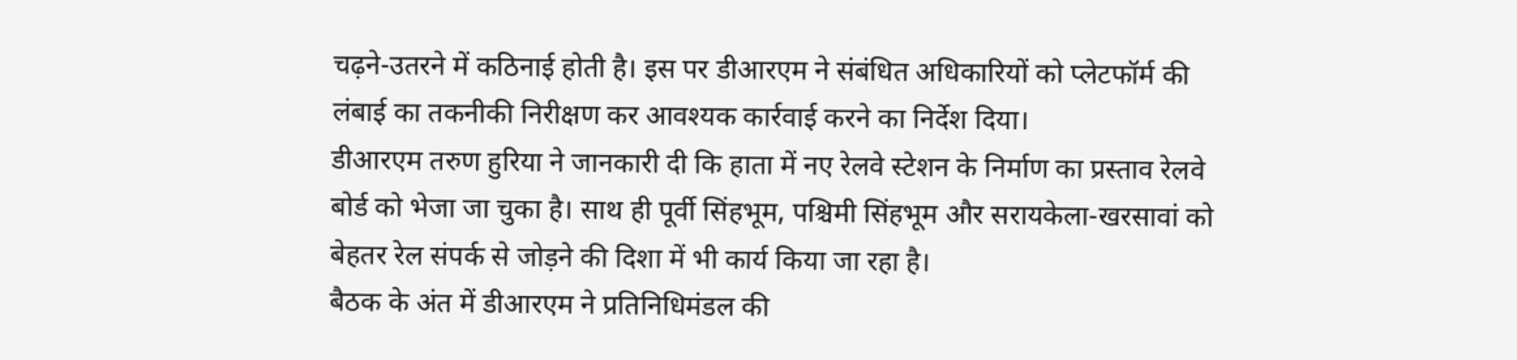चढ़ने-उतरने में कठिनाई होती है। इस पर डीआरएम ने संबंधित अधिकारियों को प्लेटफॉर्म की लंबाई का तकनीकी निरीक्षण कर आवश्यक कार्रवाई करने का निर्देश दिया।
डीआरएम तरुण हुरिया ने जानकारी दी कि हाता में नए रेलवे स्टेशन के निर्माण का प्रस्ताव रेलवे बोर्ड को भेजा जा चुका है। साथ ही पूर्वी सिंहभूम, पश्चिमी सिंहभूम और सरायकेला-खरसावां को बेहतर रेल संपर्क से जोड़ने की दिशा में भी कार्य किया जा रहा है।
बैठक के अंत में डीआरएम ने प्रतिनिधिमंडल की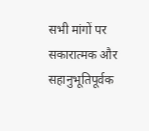सभी मांगों पर सकारात्मक और सहानुभूतिपूर्वक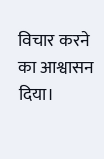विचार करने का आश्वासन दिया।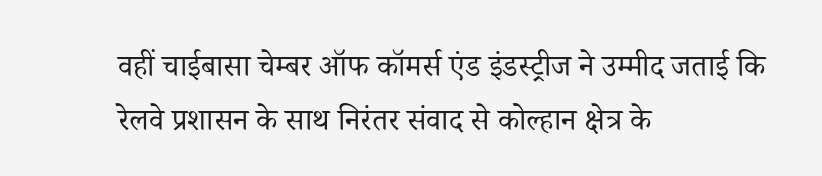वहीं चाईबासा चेम्बर ऑफ कॉमर्स एंड इंडस्ट्रीज ने उम्मीद जताई कि रेलवे प्रशासन के साथ निरंतर संवाद से कोल्हान क्षेत्र के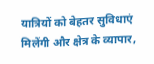यात्रियों को बेहतर सुविधाएं मिलेंगी और क्षेत्र के व्यापार,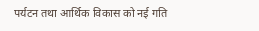पर्यटन तथा आर्थिक विकास को नई गति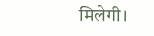मिलेगी।